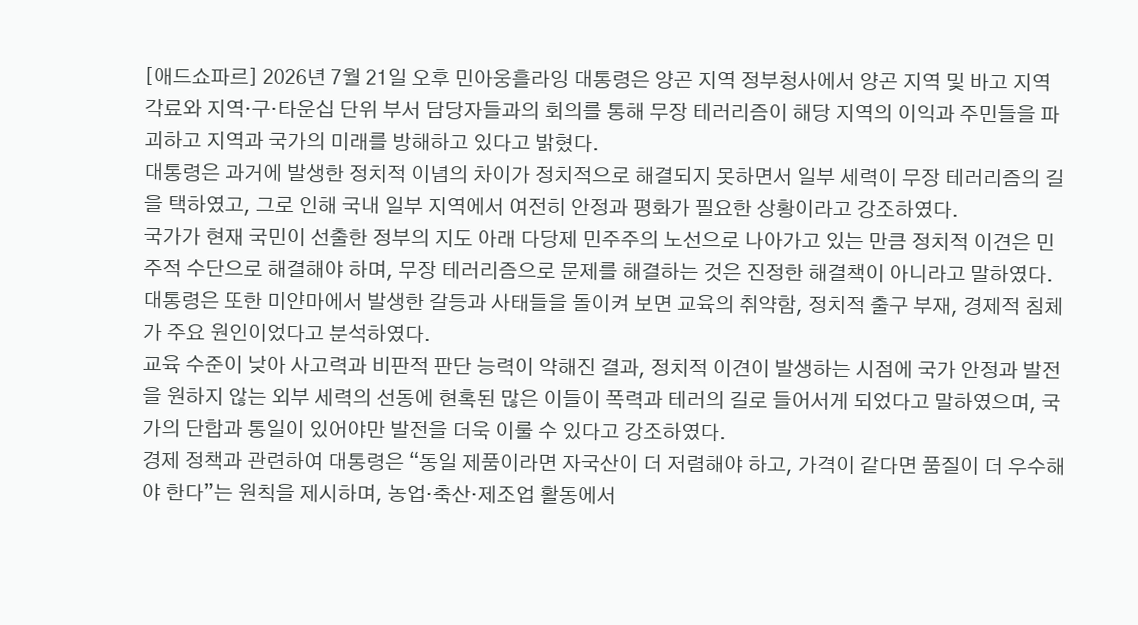[애드쇼파르] 2026년 7월 21일 오후 민아웅흘라잉 대통령은 양곤 지역 정부청사에서 양곤 지역 및 바고 지역 각료와 지역·구·타운십 단위 부서 담당자들과의 회의를 통해 무장 테러리즘이 해당 지역의 이익과 주민들을 파괴하고 지역과 국가의 미래를 방해하고 있다고 밝혔다.
대통령은 과거에 발생한 정치적 이념의 차이가 정치적으로 해결되지 못하면서 일부 세력이 무장 테러리즘의 길을 택하였고, 그로 인해 국내 일부 지역에서 여전히 안정과 평화가 필요한 상황이라고 강조하였다.
국가가 현재 국민이 선출한 정부의 지도 아래 다당제 민주주의 노선으로 나아가고 있는 만큼 정치적 이견은 민주적 수단으로 해결해야 하며, 무장 테러리즘으로 문제를 해결하는 것은 진정한 해결책이 아니라고 말하였다.
대통령은 또한 미얀마에서 발생한 갈등과 사태들을 돌이켜 보면 교육의 취약함, 정치적 출구 부재, 경제적 침체가 주요 원인이었다고 분석하였다.
교육 수준이 낮아 사고력과 비판적 판단 능력이 약해진 결과, 정치적 이견이 발생하는 시점에 국가 안정과 발전을 원하지 않는 외부 세력의 선동에 현혹된 많은 이들이 폭력과 테러의 길로 들어서게 되었다고 말하였으며, 국가의 단합과 통일이 있어야만 발전을 더욱 이룰 수 있다고 강조하였다.
경제 정책과 관련하여 대통령은 “동일 제품이라면 자국산이 더 저렴해야 하고, 가격이 같다면 품질이 더 우수해야 한다”는 원칙을 제시하며, 농업·축산·제조업 활동에서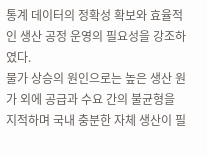통계 데이터의 정확성 확보와 효율적인 생산 공정 운영의 필요성을 강조하였다.
물가 상승의 원인으로는 높은 생산 원가 외에 공급과 수요 간의 불균형을 지적하며 국내 충분한 자체 생산이 필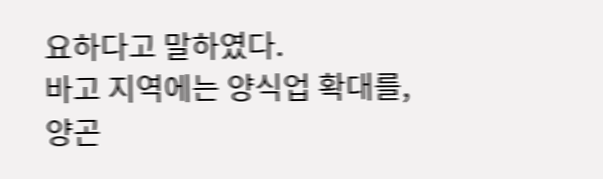요하다고 말하였다.
바고 지역에는 양식업 확대를, 양곤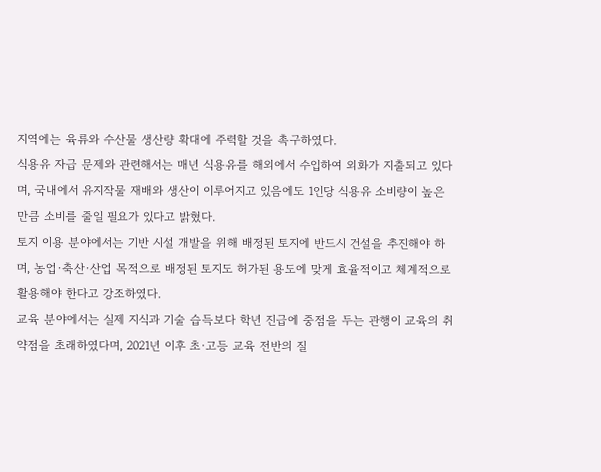지역에는 육류와 수산물 생산량 확대에 주력할 것을 촉구하였다.
식용유 자급 문제와 관련해서는 매년 식용유를 해외에서 수입하여 외화가 지출되고 있다며, 국내에서 유지작물 재배와 생산이 이루어지고 있음에도 1인당 식용유 소비량이 높은 만큼 소비를 줄일 필요가 있다고 밝혔다.
토지 이용 분야에서는 기반 시설 개발을 위해 배정된 토지에 반드시 건설을 추진해야 하며, 농업·축산·산업 목적으로 배정된 토지도 허가된 용도에 맞게 효율적이고 체계적으로 활용해야 한다고 강조하였다.
교육 분야에서는 실제 지식과 기술 습득보다 학년 진급에 중점을 두는 관행이 교육의 취약점을 초래하였다며, 2021년 이후 초·고등 교육 전반의 질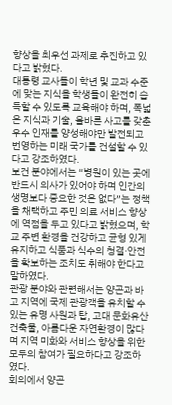향상을 최우선 과제로 추진하고 있다고 밝혔다.
대통령 교사들이 학년 및 교과 수준에 맞는 지식을 학생들이 완전히 습득할 수 있도록 교육해야 하며, 폭넓은 지식과 기술, 올바른 사고를 갖춘 우수 인재를 양성해야만 발전되고 번영하는 미래 국가를 건설할 수 있다고 강조하였다.
보건 분야에서는 “병원이 있는 곳에 반드시 의사가 있어야 하며 인간의 생명보다 중요한 것은 없다”는 정책을 채택하고 주민 의료 서비스 향상에 역점을 두고 있다고 밝혔으며, 학교 주변 환경을 건강하고 균형 있게 유지하고 식품과 식수의 청결·안전을 확보하는 조치도 취해야 한다고 말하였다.
관광 분야와 관련해서는 양곤과 바고 지역에 국제 관광객을 유치할 수 있는 유명 사원과 탑, 고대 문화유산 건축물, 아름다운 자연환경이 많다며 지역 미화와 서비스 향상을 위한 모두의 참여가 필요하다고 강조하였다.
회의에서 양곤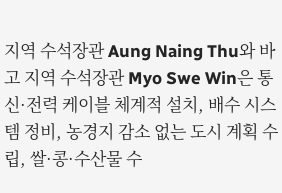지역 수석장관 Aung Naing Thu와 바고 지역 수석장관 Myo Swe Win은 통신·전력 케이블 체계적 설치, 배수 시스템 정비, 농경지 감소 없는 도시 계획 수립, 쌀·콩·수산물 수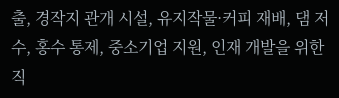출, 경작지 관개 시설, 유지작물·커피 재배, 댐 저수, 홍수 통제, 중소기업 지원, 인재 개발을 위한 직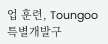업 훈련, Toungoo 특별개발구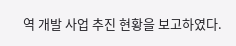역 개발 사업 추진 현황을 보고하였다.